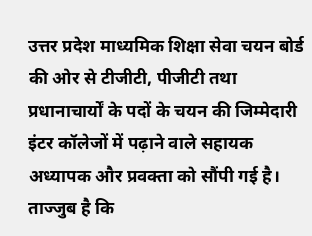उत्तर प्रदेश माध्यमिक शिक्षा सेवा चयन बोर्ड की ओर से टीजीटी, पीजीटी तथा प्रधानाचार्यों के पदों के चयन की जिम्मेदारी इंटर कॉलेजों में पढ़ाने वाले सहायक अध्यापक और प्रवक्ता को सौंपी गई है।
ताज्जुब है कि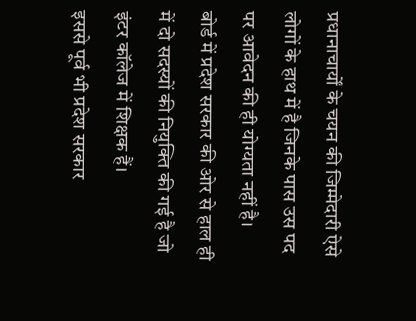प्रधानाचार्यों के चयन की जिम्मेदारी ऐसे लोगों के हाथ में है जिनके पास उस पद पर आवेदन की ही योग्यता नहीं है।
बोर्ड में प्रदेश सरकार की ओर से हाल ही में दो सदस्यों की नियुक्ति की गई है जो इंटर कॉलेज में शिक्षक हैं।
इससे पूर्व भी प्रदेश सरकार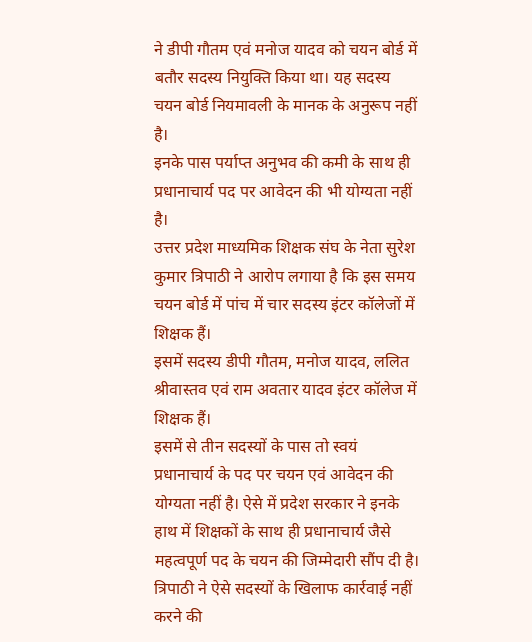ने डीपी गौतम एवं मनोज यादव को चयन बोर्ड में बतौर सदस्य नियुक्ति किया था। यह सदस्य चयन बोर्ड नियमावली के मानक के अनुरूप नहीं है।
इनके पास पर्याप्त अनुभव की कमी के साथ ही प्रधानाचार्य पद पर आवेदन की भी योग्यता नहीं है।
उत्तर प्रदेश माध्यमिक शिक्षक संघ के नेता सुरेश कुमार त्रिपाठी ने आरोप लगाया है कि इस समय चयन बोर्ड में पांच में चार सदस्य इंटर कॉलेजों में शिक्षक हैं।
इसमें सदस्य डीपी गौतम, मनोज यादव, ललित श्रीवास्तव एवं राम अवतार यादव इंटर कॉलेज में शिक्षक हैं।
इसमें से तीन सदस्यों के पास तो स्वयं प्रधानाचार्य के पद पर चयन एवं आवेदन की योग्यता नहीं है। ऐसे में प्रदेश सरकार ने इनके हाथ में शिक्षकों के साथ ही प्रधानाचार्य जैसे महत्वपूर्ण पद के चयन की जिम्मेदारी सौंप दी है।
त्रिपाठी ने ऐसे सदस्यों के खिलाफ कार्रवाई नहीं करने की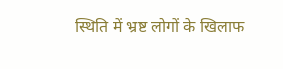स्थिति में भ्रष्ट लोगों के खिलाफ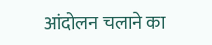आंदोलन चलाने का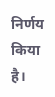निर्णय किया है।